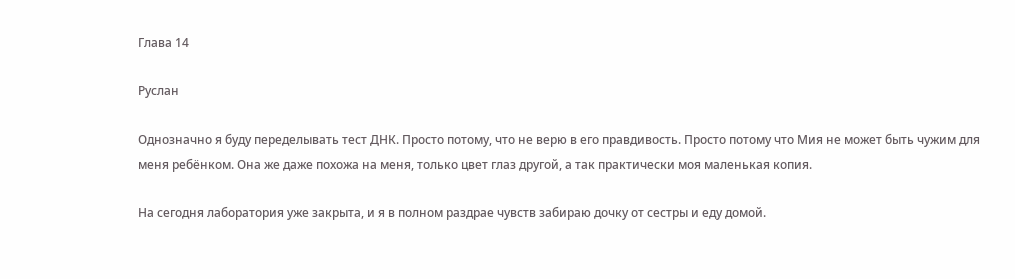Глава 14

Руслан

Однозначно я буду переделывать тест ДНК. Просто потому, что не верю в его правдивость. Просто потому что Мия не может быть чужим для меня ребёнком. Она же даже похожа на меня, только цвет глаз другой, а так практически моя маленькая копия.

На сегодня лаборатория уже закрыта, и я в полном раздрае чувств забираю дочку от сестры и еду домой.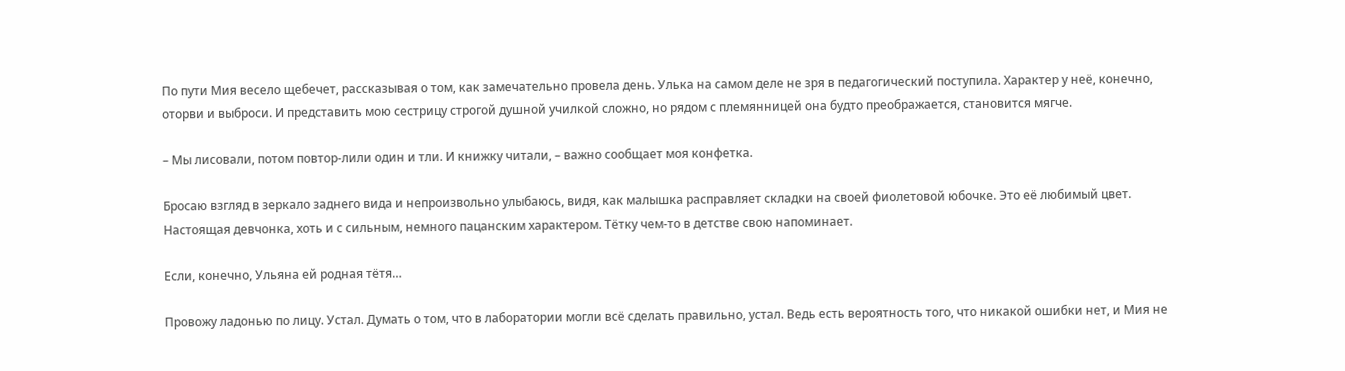По пути Мия весело щебечет, рассказывая о том, как замечательно провела день. Улька на самом деле не зря в педагогический поступила. Характер у неё, конечно, оторви и выброси. И представить мою сестрицу строгой душной училкой сложно, но рядом с племянницей она будто преображается, становится мягче.

– Мы лисовали, потом повтор-лили один и тли. И книжку читали, – важно сообщает моя конфетка.

Бросаю взгляд в зеркало заднего вида и непроизвольно улыбаюсь, видя, как малышка расправляет складки на своей фиолетовой юбочке. Это её любимый цвет. Настоящая девчонка, хоть и с сильным, немного пацанским характером. Тётку чем-то в детстве свою напоминает.

Если, конечно, Ульяна ей родная тётя…

Провожу ладонью по лицу. Устал. Думать о том, что в лаборатории могли всё сделать правильно, устал. Ведь есть вероятность того, что никакой ошибки нет, и Мия не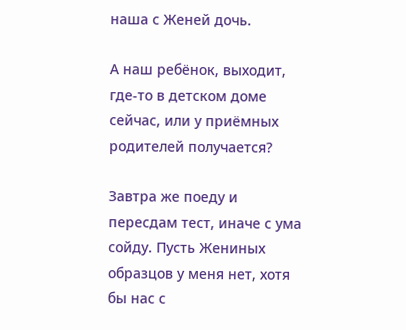наша с Женей дочь.

А наш ребёнок, выходит, где-то в детском доме сейчас, или у приёмных родителей получается?

Завтра же поеду и пересдам тест, иначе с ума сойду. Пусть Жениных образцов у меня нет, хотя бы нас с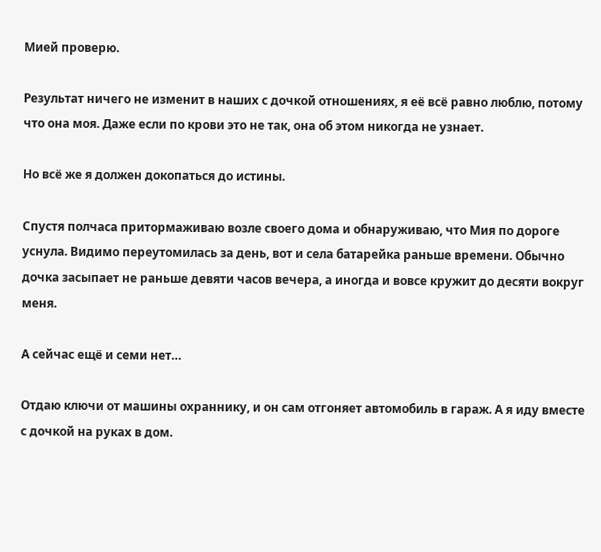Мией проверю.

Результат ничего не изменит в наших с дочкой отношениях, я её всё равно люблю, потому что она моя. Даже если по крови это не так, она об этом никогда не узнает.

Но всё же я должен докопаться до истины.

Спустя полчаса притормаживаю возле своего дома и обнаруживаю, что Мия по дороге уснула. Видимо переутомилась за день, вот и села батарейка раньше времени. Обычно дочка засыпает не раньше девяти часов вечера, а иногда и вовсе кружит до десяти вокруг меня.

А сейчас ещё и семи нет…

Отдаю ключи от машины охраннику, и он сам отгоняет автомобиль в гараж. А я иду вместе с дочкой на руках в дом.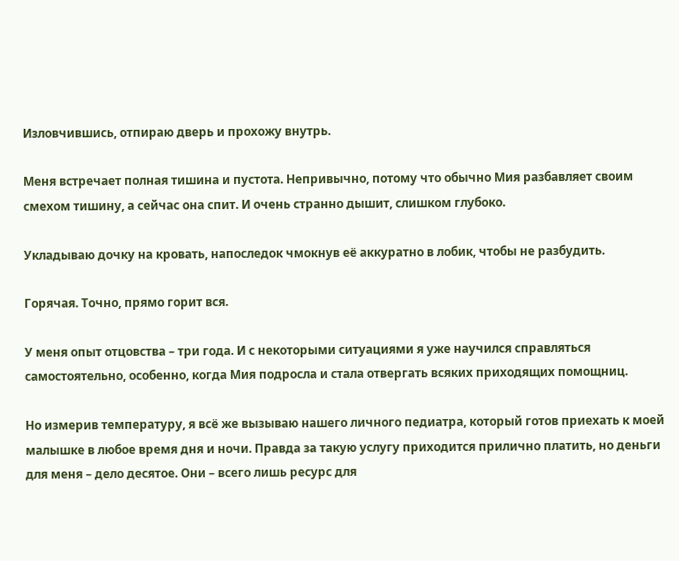Изловчившись, отпираю дверь и прохожу внутрь.

Меня встречает полная тишина и пустота. Непривычно, потому что обычно Мия разбавляет своим смехом тишину, а сейчас она спит. И очень странно дышит, слишком глубоко.

Укладываю дочку на кровать, напоследок чмокнув её аккуратно в лобик, чтобы не разбудить.

Горячая. Точно, прямо горит вся.

У меня опыт отцовства – три года. И с некоторыми ситуациями я уже научился справляться самостоятельно, особенно, когда Мия подросла и стала отвергать всяких приходящих помощниц.

Но измерив температуру, я всё же вызываю нашего личного педиатра, который готов приехать к моей малышке в любое время дня и ночи. Правда за такую услугу приходится прилично платить, но деньги для меня – дело десятое. Они – всего лишь ресурс для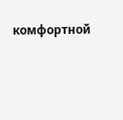комфортной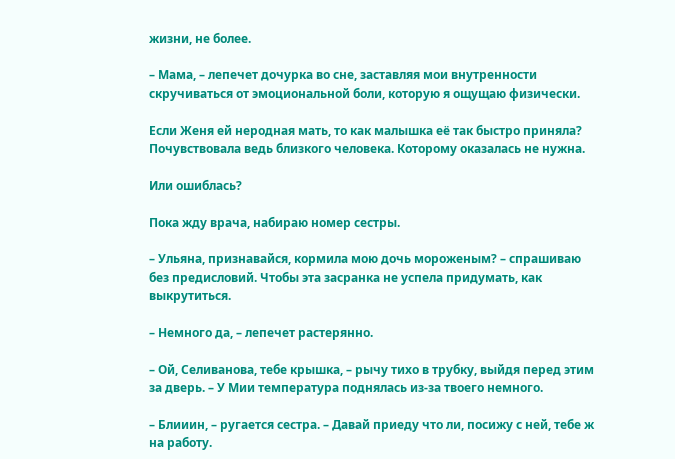жизни, не более.

– Мама, – лепечет дочурка во сне, заставляя мои внутренности скручиваться от эмоциональной боли, которую я ощущаю физически.

Если Женя ей неродная мать, то как малышка её так быстро приняла? Почувствовала ведь близкого человека. Которому оказалась не нужна.

Или ошиблась?

Пока жду врача, набираю номер сестры.

– Ульяна, признавайся, кормила мою дочь мороженым? – спрашиваю без предисловий. Чтобы эта засранка не успела придумать, как выкрутиться.

– Немного да, – лепечет растерянно.

– Ой, Селиванова, тебе крышка, – рычу тихо в трубку, выйдя перед этим за дверь. – У Мии температура поднялась из-за твоего немного.

– Блииин, – ругается сестра. – Давай приеду что ли, посижу с ней, тебе ж на работу.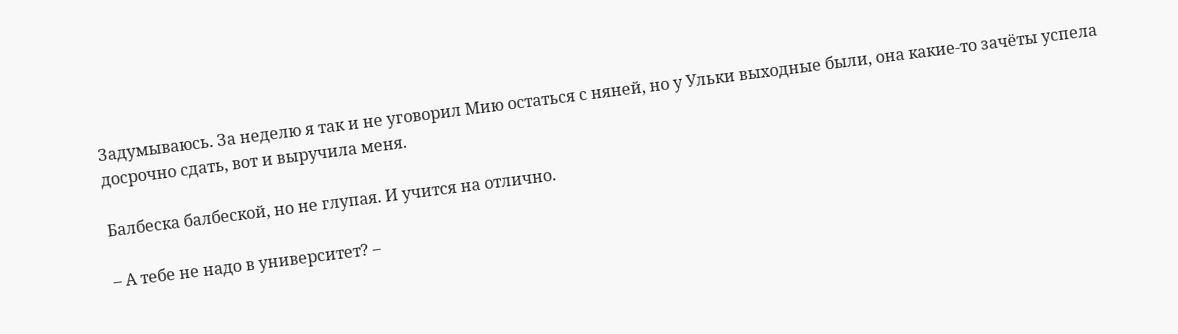Задумываюсь. За неделю я так и не уговорил Мию остаться с няней, но у Ульки выходные были, она какие-то зачёты успела досрочно сдать, вот и выручила меня.

Балбеска балбеской, но не глупая. И учится на отлично.

– А тебе не надо в университет? –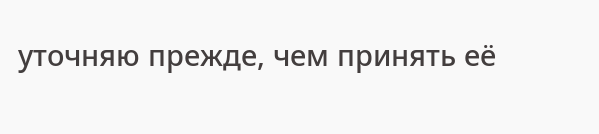уточняю прежде, чем принять её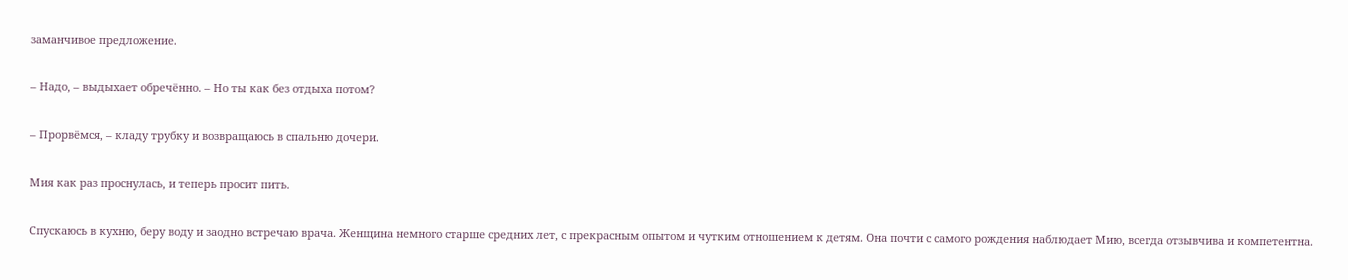заманчивое предложение.

– Надо, – выдыхает обречённо. – Но ты как без отдыха потом?

– Прорвёмся, – кладу трубку и возвращаюсь в спальню дочери.

Мия как раз проснулась, и теперь просит пить.

Спускаюсь в кухню, беру воду и заодно встречаю врача. Женщина немного старше средних лет, с прекрасным опытом и чутким отношением к детям. Она почти с самого рождения наблюдает Мию, всегда отзывчива и компетентна.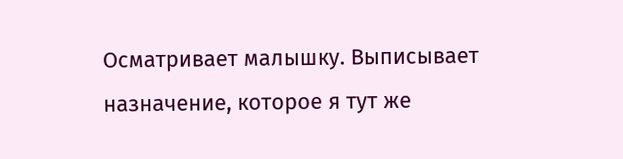Осматривает малышку. Выписывает назначение, которое я тут же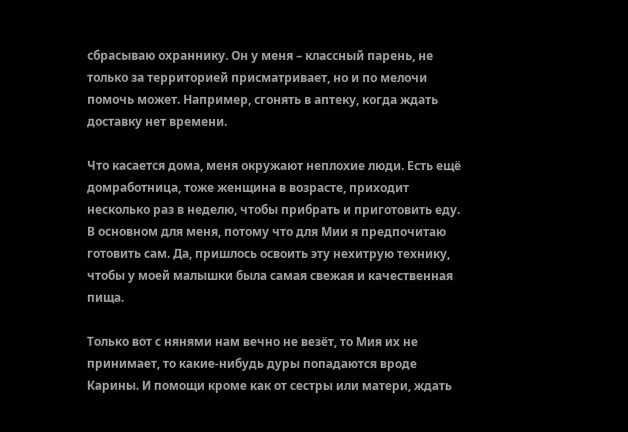сбрасываю охраннику. Он у меня – классный парень, не только за территорией присматривает, но и по мелочи помочь может. Например, сгонять в аптеку, когда ждать доставку нет времени.

Что касается дома, меня окружают неплохие люди. Есть ещё домработница, тоже женщина в возрасте, приходит несколько раз в неделю, чтобы прибрать и приготовить еду. В основном для меня, потому что для Мии я предпочитаю готовить сам. Да, пришлось освоить эту нехитрую технику, чтобы у моей малышки была самая свежая и качественная пища.

Только вот с нянями нам вечно не везёт, то Мия их не принимает, то какие-нибудь дуры попадаются вроде Карины. И помощи кроме как от сестры или матери, ждать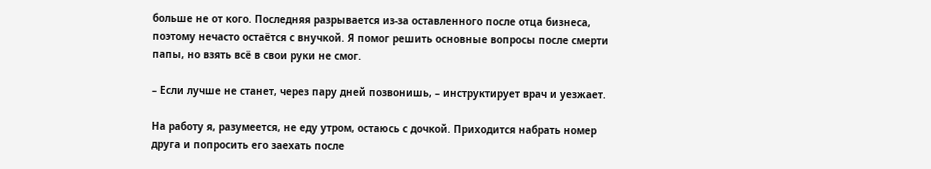больше не от кого. Последняя разрывается из-за оставленного после отца бизнеса, поэтому нечасто остаётся с внучкой. Я помог решить основные вопросы после смерти папы, но взять всё в свои руки не смог.

– Если лучше не станет, через пару дней позвонишь, – инструктирует врач и уезжает.

На работу я, разумеется, не еду утром, остаюсь с дочкой. Приходится набрать номер друга и попросить его заехать после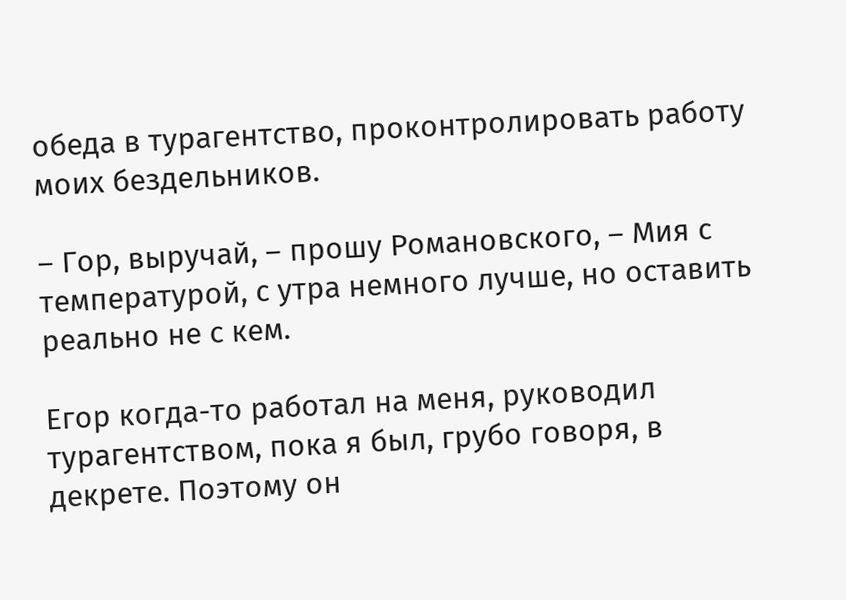обеда в турагентство, проконтролировать работу моих бездельников.

– Гор, выручай, – прошу Романовского, – Мия с температурой, с утра немного лучше, но оставить реально не с кем.

Егор когда-то работал на меня, руководил турагентством, пока я был, грубо говоря, в декрете. Поэтому он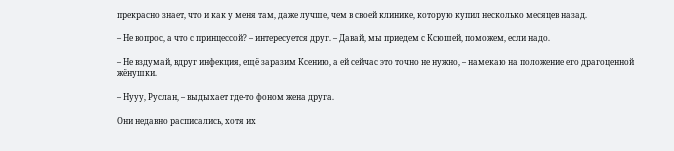прекрасно знает, что и как у меня там, даже лучше, чем в своей клинике, которую купил несколько месяцев назад.

– Не вопрос, а что с принцессой? – интересуется друг. – Давай, мы приедем с Ксюшей, поможем, если надо.

– Не вздумай, вдруг инфекция, ещё заразим Ксению, а ей сейчас это точно не нужно, – намекаю на положение его драгоценной жёнушки.

– Нууу, Руслан, – выдыхает где-то фоном жена друга.

Они недавно расписались, хотя их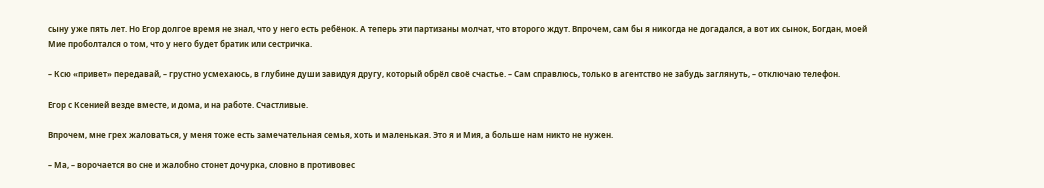сыну уже пять лет. Но Егор долгое время не знал, что у него есть ребёнок. А теперь эти партизаны молчат, что второго ждут. Впрочем, сам бы я никогда не догадался, а вот их сынок, Богдан, моей Мие проболтался о том, что у него будет братик или сестричка.

– Ксю «привет» передавай, – грустно усмехаюсь, в глубине души завидуя другу, который обрёл своё счастье. – Сам справлюсь, только в агентство не забудь заглянуть, – отключаю телефон.

Егор с Ксенией везде вместе, и дома, и на работе. Счастливые.

Впрочем, мне грех жаловаться, у меня тоже есть замечательная семья, хоть и маленькая. Это я и Мия, а больше нам никто не нужен.

– Ма, – ворочается во сне и жалобно стонет дочурка, словно в противовес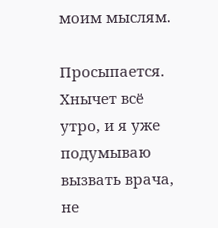моим мыслям.

Просыпается. Хнычет всё утро, и я уже подумываю вызвать врача, не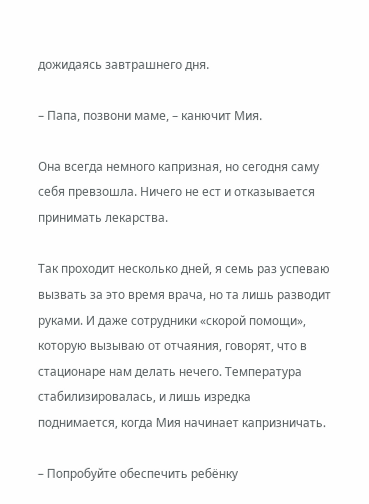дожидаясь завтрашнего дня.

– Папа, позвони маме, – канючит Мия.

Она всегда немного капризная, но сегодня саму себя превзошла. Ничего не ест и отказывается принимать лекарства.

Так проходит несколько дней, я семь раз успеваю вызвать за это время врача, но та лишь разводит руками. И даже сотрудники «скорой помощи», которую вызываю от отчаяния, говорят, что в стационаре нам делать нечего. Температура стабилизировалась, и лишь изредка поднимается, когда Мия начинает капризничать.

– Попробуйте обеспечить ребёнку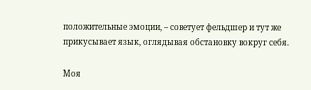положительные эмоции, – советует фельдшер и тут же прикусывает язык, оглядывая обстановку вокруг себя.

Моя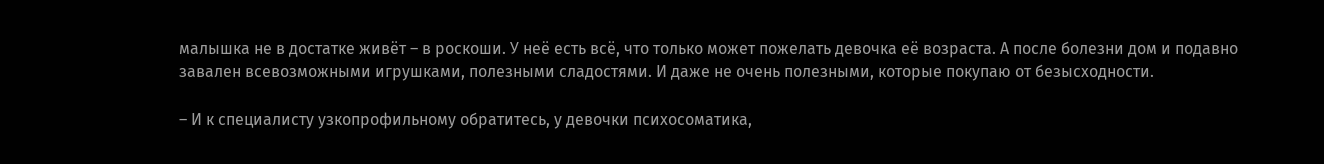малышка не в достатке живёт – в роскоши. У неё есть всё, что только может пожелать девочка её возраста. А после болезни дом и подавно завален всевозможными игрушками, полезными сладостями. И даже не очень полезными, которые покупаю от безысходности.

– И к специалисту узкопрофильному обратитесь, у девочки психосоматика,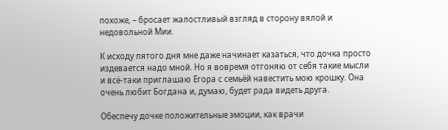похоже, – бросает жалостливый взгляд в сторону вялой и недовольной Мии.

К исходу пятого дня мне даже начинает казаться, что дочка просто издевается надо мной. Но я вовремя отгоняю от себя такие мысли и всё-таки приглашаю Егора с семьёй навестить мою крошку. Она очень любит Богдана и, думаю, будет рада видеть друга.

Обеспечу дочке положительные эмоции, как врачи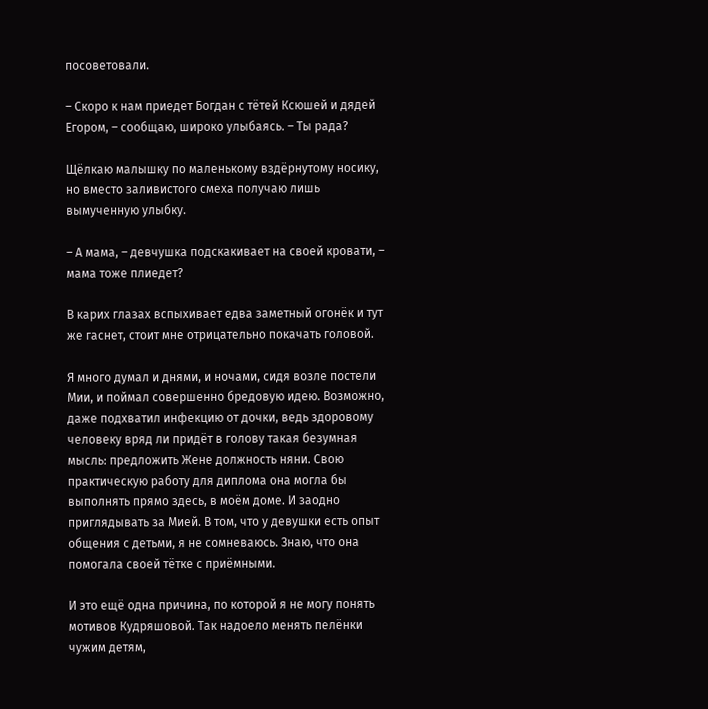посоветовали.

– Скоро к нам приедет Богдан с тётей Ксюшей и дядей Егором, – сообщаю, широко улыбаясь. – Ты рада?

Щёлкаю малышку по маленькому вздёрнутому носику, но вместо заливистого смеха получаю лишь вымученную улыбку.

– А мама, – девчушка подскакивает на своей кровати, – мама тоже плиедет?

В карих глазах вспыхивает едва заметный огонёк и тут же гаснет, стоит мне отрицательно покачать головой.

Я много думал и днями, и ночами, сидя возле постели Мии, и поймал совершенно бредовую идею. Возможно, даже подхватил инфекцию от дочки, ведь здоровому человеку вряд ли придёт в голову такая безумная мысль: предложить Жене должность няни. Свою практическую работу для диплома она могла бы выполнять прямо здесь, в моём доме. И заодно приглядывать за Мией. В том, что у девушки есть опыт общения с детьми, я не сомневаюсь. Знаю, что она помогала своей тётке с приёмными.

И это ещё одна причина, по которой я не могу понять мотивов Кудряшовой. Так надоело менять пелёнки чужим детям,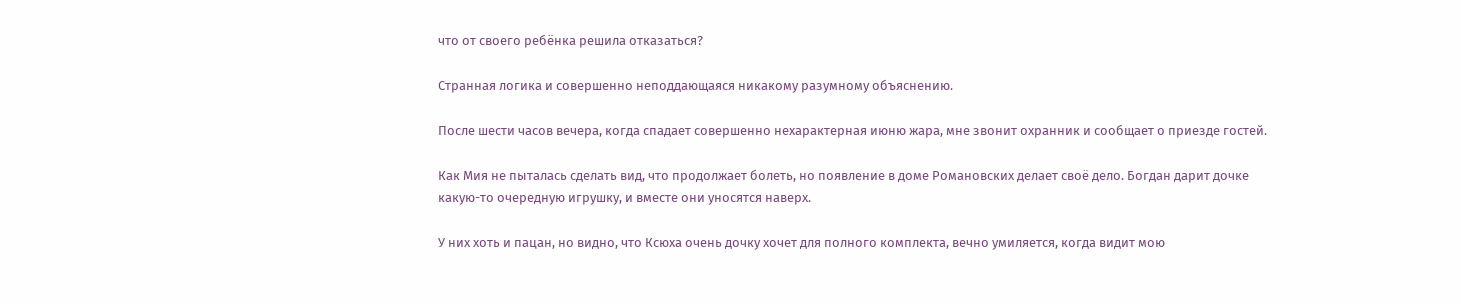что от своего ребёнка решила отказаться?

Странная логика и совершенно неподдающаяся никакому разумному объяснению.

После шести часов вечера, когда спадает совершенно нехарактерная июню жара, мне звонит охранник и сообщает о приезде гостей.

Как Мия не пыталась сделать вид, что продолжает болеть, но появление в доме Романовских делает своё дело. Богдан дарит дочке какую-то очередную игрушку, и вместе они уносятся наверх.

У них хоть и пацан, но видно, что Ксюха очень дочку хочет для полного комплекта, вечно умиляется, когда видит мою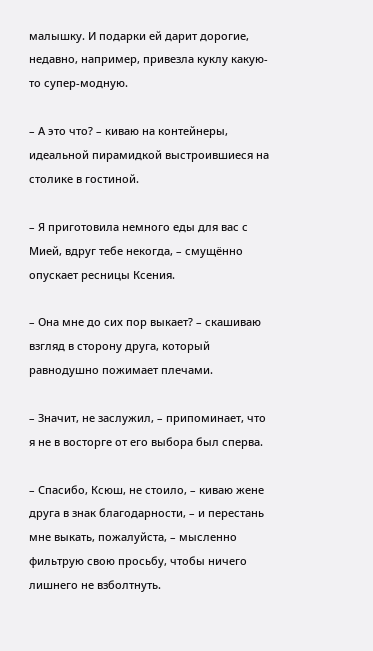малышку. И подарки ей дарит дорогие, недавно, например, привезла куклу какую-то супер-модную.

– А это что? – киваю на контейнеры, идеальной пирамидкой выстроившиеся на столике в гостиной.

– Я приготовила немного еды для вас с Мией, вдруг тебе некогда, – смущённо опускает ресницы Ксения.

– Она мне до сих пор выкает? – скашиваю взгляд в сторону друга, который равнодушно пожимает плечами.

– Значит, не заслужил, – припоминает, что я не в восторге от его выбора был сперва.

– Спасибо, Ксюш, не стоило, – киваю жене друга в знак благодарности, – и перестань мне выкать, пожалуйста, – мысленно фильтрую свою просьбу, чтобы ничего лишнего не взболтнуть.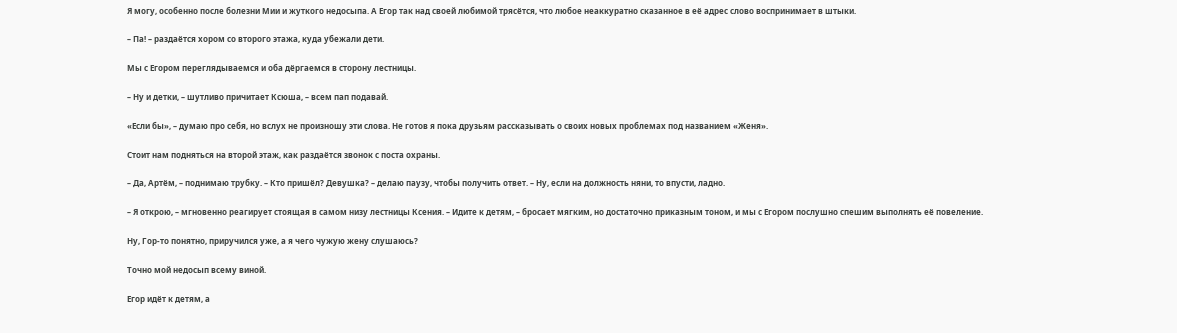Я могу, особенно после болезни Мии и жуткого недосыпа. А Егор так над своей любимой трясётся, что любое неаккуратно сказанное в её адрес слово воспринимает в штыки.

– Па! – раздаётся хором со второго этажа, куда убежали дети.

Мы с Егором переглядываемся и оба дёргаемся в сторону лестницы.

– Ну и детки, – шутливо причитает Ксюша, – всем пап подавай.

«Если бы», – думаю про себя, но вслух не произношу эти слова. Не готов я пока друзьям рассказывать о своих новых проблемах под названием «Женя».

Стоит нам подняться на второй этаж, как раздаётся звонок с поста охраны.

– Да, Артём, – поднимаю трубку. – Кто пришёл? Девушка? – делаю паузу, чтобы получить ответ. – Ну, если на должность няни, то впусти, ладно.

– Я открою, – мгновенно реагирует стоящая в самом низу лестницы Ксения. – Идите к детям, – бросает мягким, но достаточно приказным тоном, и мы с Егором послушно спешим выполнять её повеление.

Ну, Гор-то понятно, приручился уже, а я чего чужую жену слушаюсь?

Точно мой недосып всему виной.

Егор идёт к детям, а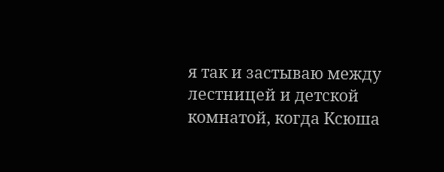я так и застываю между лестницей и детской комнатой, когда Ксюша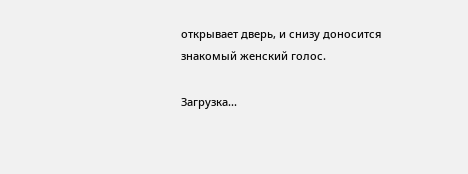открывает дверь, и снизу доносится знакомый женский голос.

Загрузка...